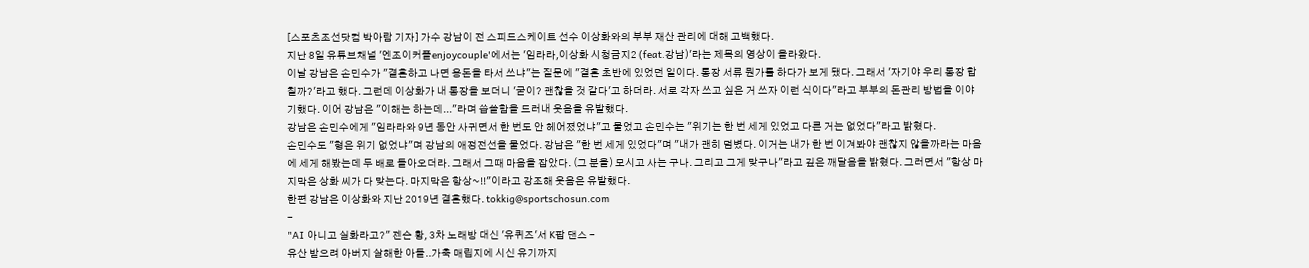[스포츠조선닷컴 박아람 기자] 가수 강남이 전 스피드스케이트 선수 이상화와의 부부 재산 관리에 대해 고백했다.
지난 8일 유튜브채널 '엔조이커플enjoycouple'에서는 '임라라,이상화 시청금지2 (feat.강남)'라는 제목의 영상이 올라왔다.
이날 강남은 손민수가 "결혼하고 나면 용돈을 타서 쓰냐"는 질문에 "결혼 초반에 있었던 일이다. 통장 서류 뭔가를 하다가 보게 됐다. 그래서 '자기야 우리 통장 합칠까?'라고 했다. 그런데 이상화가 내 통장을 보더니 '굳이? 괜찮을 것 같다'고 하더라. 서로 각자 쓰고 싶은 거 쓰자 이런 식이다"라고 부부의 돈관리 방법을 이야기했다. 이어 강남은 "이해는 하는데..."라며 씁쓸함을 드러내 웃음을 유발했다.
강남은 손민수에게 "임라라와 9년 동안 사귀면서 한 번도 안 헤어졌었냐"고 물었고 손민수는 "위기는 한 번 세게 있었고 다른 거는 없었다"라고 밝혔다.
손민수도 "형은 위기 없었냐"며 강남의 애정전선을 물었다. 강남은 "한 번 세게 있었다"며 "내가 괜히 덤볐다. 이거는 내가 한 번 이겨봐야 괜찮지 않을까라는 마음에 세게 해봤는데 두 배로 돌아오더라. 그래서 그때 마음을 잡았다. (그 분을) 모시고 사는 구나. 그리고 그게 맞구나"라고 깊은 깨달음을 밝혔다. 그러면서 "항상 마지막은 상화 씨가 다 맞는다. 마지막은 항상~!!"이라고 강조해 웃음은 유발했다.
한편 강남은 이상화와 지난 2019년 결혼했다. tokkig@sportschosun.com
-
"AI 아니고 실화라고?" 젠슨 황, 3차 노래방 대신 '유퀴즈'서 K팝 댄스 -
유산 받으려 아버지 살해한 아들..가축 매립지에 시신 유기까지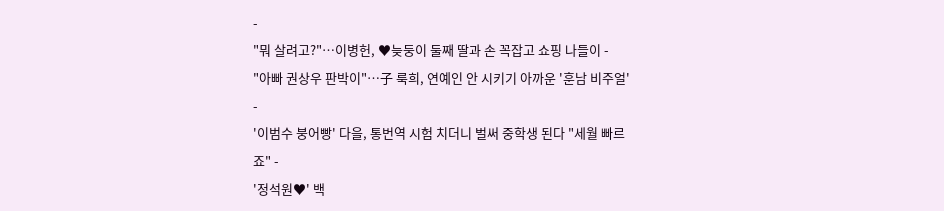-
"뭐 살려고?"…이병헌, ♥늦둥이 둘째 딸과 손 꼭잡고 쇼핑 나들이 -
"아빠 권상우 판박이"…子 룩희, 연예인 안 시키기 아까운 '훈남 비주얼' -
'이범수 붕어빵' 다을, 통번역 시험 치더니 벌써 중학생 된다 "세월 빠르죠" -
'정석원♥' 백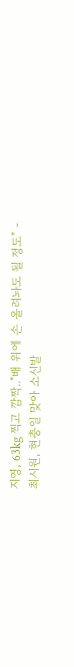지영, 63kg 찍고 깜짝.."배 위에 손 올려놔도 될 정도" -
최시원, 현충일 맞아 소신발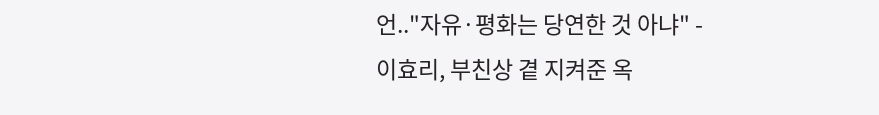언.."자유·평화는 당연한 것 아냐" -
이효리, 부친상 곁 지켜준 옥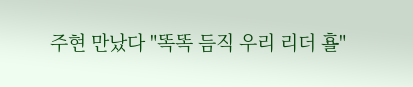주현 만났다 "똑똑 듬직 우리 리더 횰"